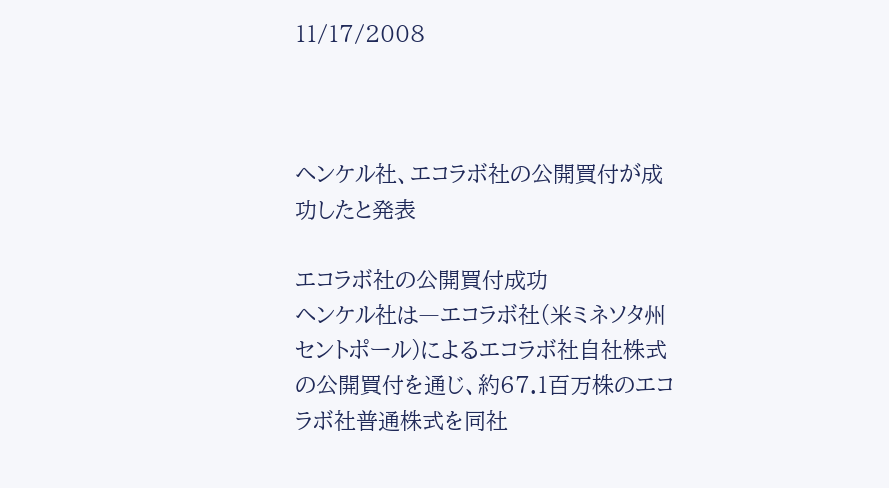11/17/2008



ヘンケル社、エコラボ社の公開買付が成功したと発表

エコラボ社の公開買付成功
ヘンケル社は―エコラボ社(米ミネソタ州セントポール)によるエコラボ社自社株式の公開買付を通じ、約67.1百万株のエコラボ社普通株式を同社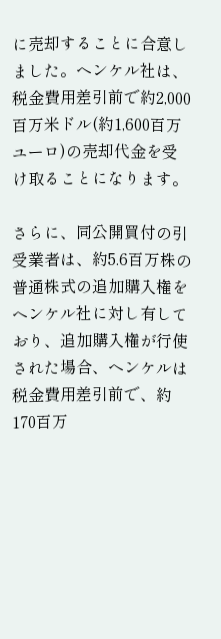に売却することに合意しました。ヘンケル社は、税金費用差引前で約2,000百万米ドル(約1,600百万ユーロ)の売却代金を受け取ることになります。

さらに、同公開買付の引受業者は、約5.6百万株の普通株式の追加購入権をヘンケル社に対し有しており、追加購入権が行使された場合、ヘンケルは税金費用差引前で、約170百万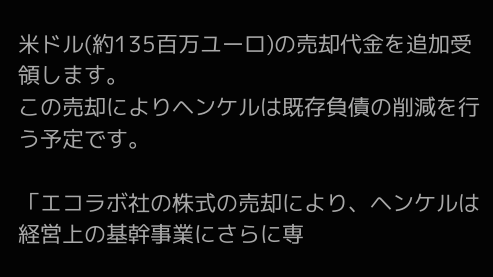米ドル(約135百万ユーロ)の売却代金を追加受領します。
この売却によりヘンケルは既存負債の削減を行う予定です。

「エコラボ社の株式の売却により、ヘンケルは経営上の基幹事業にさらに専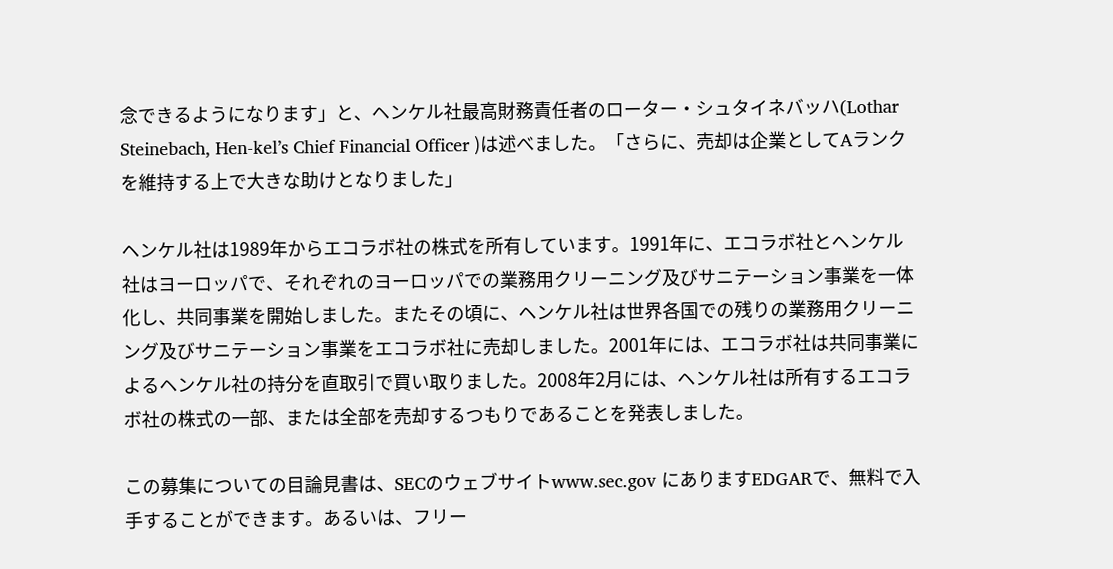念できるようになります」と、ヘンケル社最高財務責任者のローター・シュタイネバッハ(Lothar Steinebach, Hen-kel’s Chief Financial Officer )は述べました。「さらに、売却は企業としてAランクを維持する上で大きな助けとなりました」

ヘンケル社は1989年からエコラボ社の株式を所有しています。1991年に、エコラボ社とヘンケル社はヨーロッパで、それぞれのヨーロッパでの業務用クリーニング及びサニテーション事業を一体化し、共同事業を開始しました。またその頃に、ヘンケル社は世界各国での残りの業務用クリーニング及びサニテーション事業をエコラボ社に売却しました。2001年には、エコラボ社は共同事業によるヘンケル社の持分を直取引で買い取りました。2008年2月には、ヘンケル社は所有するエコラボ社の株式の一部、または全部を売却するつもりであることを発表しました。

この募集についての目論見書は、SECのウェブサイトwww.sec.gov にありますEDGARで、無料で入手することができます。あるいは、フリー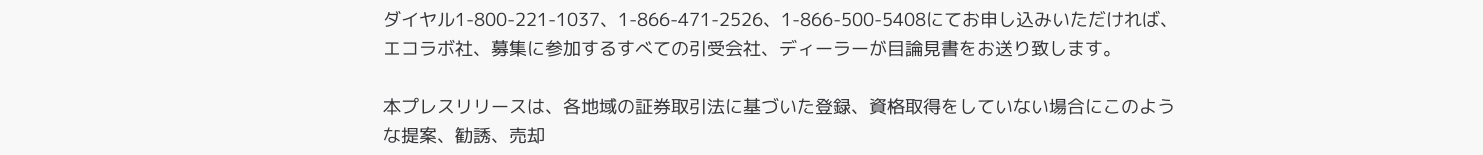ダイヤル1-800-221-1037、1-866-471-2526、1-866-500-5408にてお申し込みいただければ、エコラボ社、募集に参加するすべての引受会社、ディーラーが目論見書をお送り致します。

本プレスリリースは、各地域の証券取引法に基づいた登録、資格取得をしていない場合にこのような提案、勧誘、売却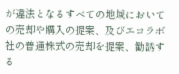が違法となるすべての地域においての売却や購入の提案、及びエコラボ社の普通株式の売却を提案、勧誘する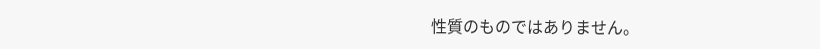性質のものではありません。